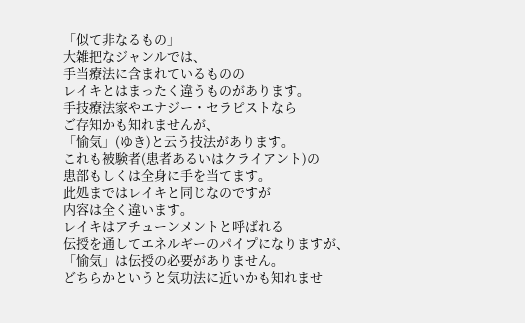「似て非なるもの」
大雑把なジャンルでは、
手当療法に含まれているものの
レイキとはまったく違うものがあります。
手技療法家やエナジー・セラピストなら
ご存知かも知れませんが、
「愉気」(ゆき)と云う技法があります。
これも被験者(患者あるいはクライアント)の
患部もしくは全身に手を当てます。
此処まではレイキと同じなのですが
内容は全く違います。
レイキはアチューンメントと呼ばれる
伝授を通してエネルギーのパイプになりますが、
「愉気」は伝授の必要がありません。
どちらかというと気功法に近いかも知れませ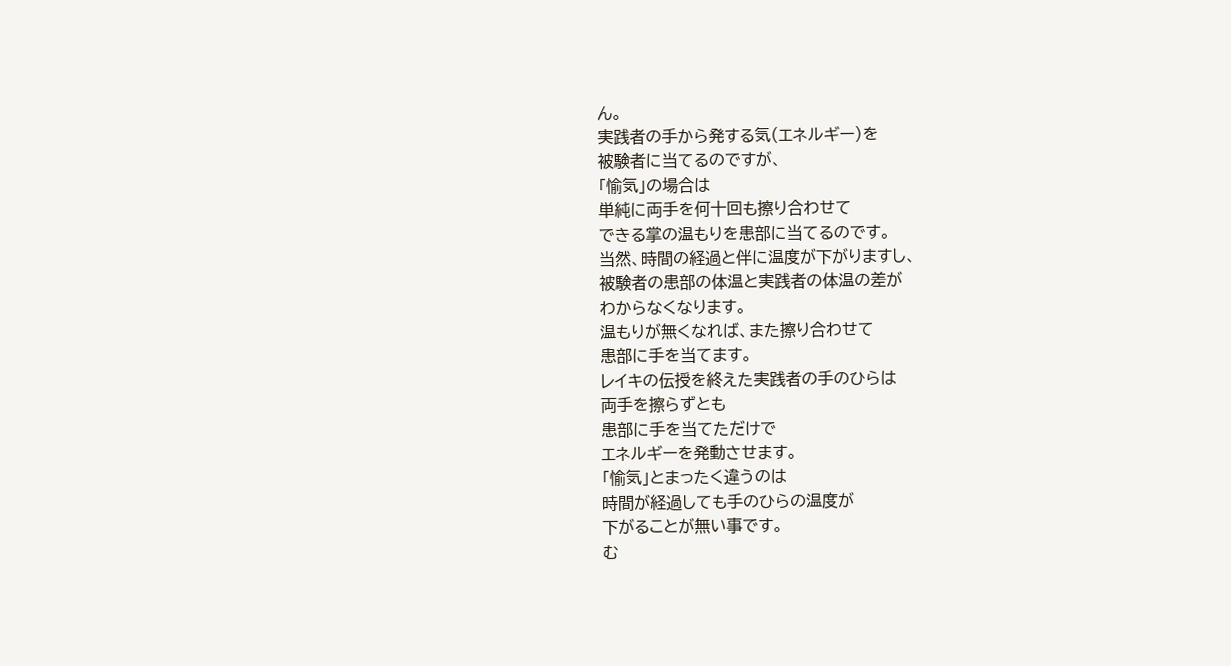ん。
実践者の手から発する気(エネルギー)を
被験者に当てるのですが、
「愉気」の場合は
単純に両手を何十回も擦り合わせて
できる掌の温もりを患部に当てるのです。
当然、時間の経過と伴に温度が下がりますし、
被験者の患部の体温と実践者の体温の差が
わからなくなります。
温もりが無くなれば、また擦り合わせて
患部に手を当てます。
レイキの伝授を終えた実践者の手のひらは
両手を擦らずとも
患部に手を当てただけで
エネルギーを発動させます。
「愉気」とまったく違うのは
時間が経過しても手のひらの温度が
下がることが無い事です。
む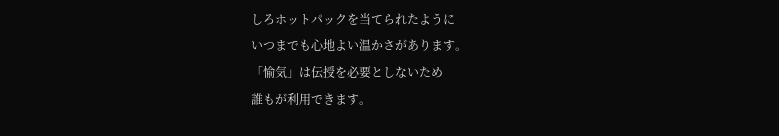しろホットパックを当てられたように
いつまでも心地よい温かさがあります。
「愉気」は伝授を必要としないため
誰もが利用できます。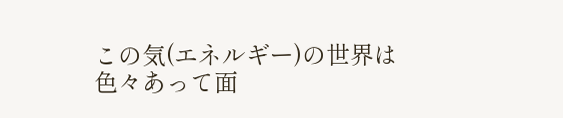この気(エネルギー)の世界は
色々あって面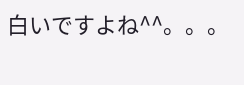白いですよね^^。。。